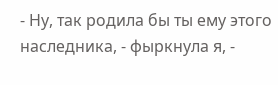- Ну, так родила бы ты ему этого наследника, - фыркнула я, -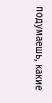подумаешь, какие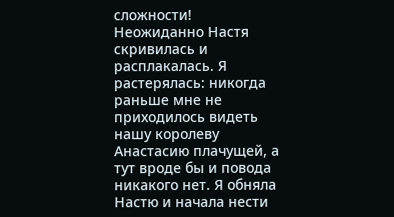сложности!
Неожиданно Настя скривилась и расплакалась. Я растерялась: никогда раньше мне не приходилось видеть нашу королеву Анастасию плачущей, а тут вроде бы и повода никакого нет. Я обняла Настю и начала нести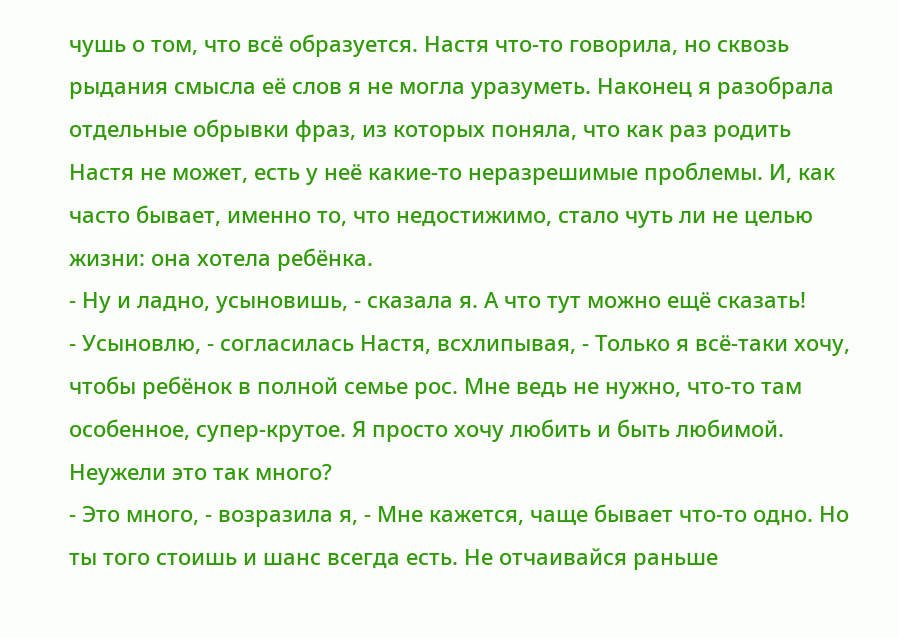чушь о том, что всё образуется. Настя что-то говорила, но сквозь рыдания смысла её слов я не могла уразуметь. Наконец я разобрала отдельные обрывки фраз, из которых поняла, что как раз родить Настя не может, есть у неё какие-то неразрешимые проблемы. И, как часто бывает, именно то, что недостижимо, стало чуть ли не целью жизни: она хотела ребёнка.
- Ну и ладно, усыновишь, - сказала я. А что тут можно ещё сказать!
- Усыновлю, - согласилась Настя, всхлипывая, - Только я всё-таки хочу, чтобы ребёнок в полной семье рос. Мне ведь не нужно, что-то там особенное, супер-крутое. Я просто хочу любить и быть любимой. Неужели это так много?
- Это много, - возразила я, - Мне кажется, чаще бывает что-то одно. Но ты того стоишь и шанс всегда есть. Не отчаивайся раньше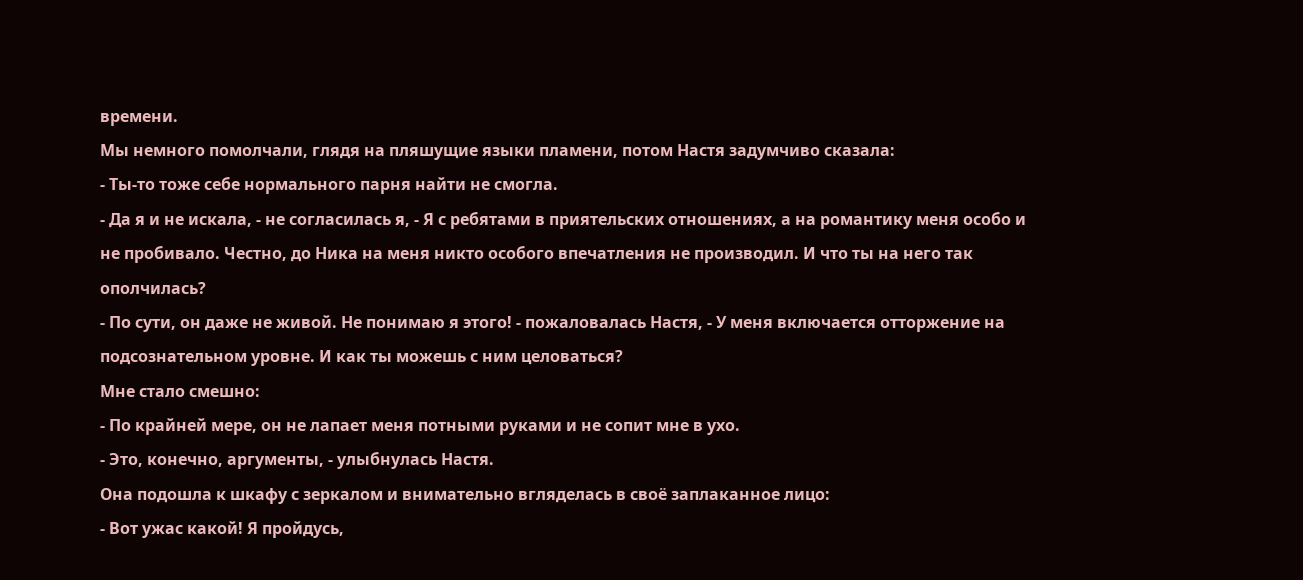времени.
Мы немного помолчали, глядя на пляшущие языки пламени, потом Настя задумчиво сказала:
- Ты-то тоже себе нормального парня найти не смогла.
- Да я и не искала, - не согласилась я, - Я с ребятами в приятельских отношениях, а на романтику меня особо и не пробивало. Честно, до Ника на меня никто особого впечатления не производил. И что ты на него так ополчилась?
- По сути, он даже не живой. Не понимаю я этого! - пожаловалась Настя, - У меня включается отторжение на подсознательном уровне. И как ты можешь с ним целоваться?
Мне стало смешно:
- По крайней мере, он не лапает меня потными руками и не сопит мне в ухо.
- Это, конечно, аргументы, - улыбнулась Настя.
Она подошла к шкафу с зеркалом и внимательно вгляделась в своё заплаканное лицо:
- Вот ужас какой! Я пройдусь,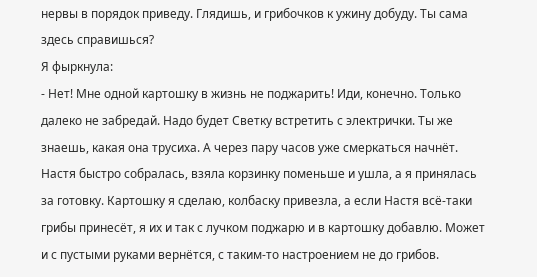нервы в порядок приведу. Глядишь, и грибочков к ужину добуду. Ты сама здесь справишься?
Я фыркнула:
- Нет! Мне одной картошку в жизнь не поджарить! Иди, конечно. Только далеко не забредай. Надо будет Светку встретить с электрички. Ты же знаешь, какая она трусиха. А через пару часов уже смеркаться начнёт.
Настя быстро собралась, взяла корзинку поменьше и ушла, а я принялась за готовку. Картошку я сделаю, колбаску привезла, а если Настя всё-таки грибы принесёт, я их и так с лучком поджарю и в картошку добавлю. Может и с пустыми руками вернётся, с таким-то настроением не до грибов.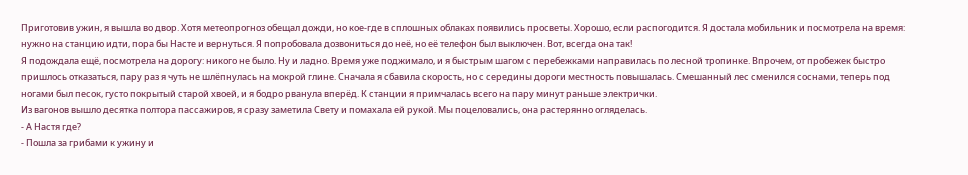Приготовив ужин, я вышла во двор. Хотя метеопрогноз обещал дожди, но кое-где в сплошных облаках появились просветы. Хорошо, если распогодится. Я достала мобильник и посмотрела на время: нужно на станцию идти, пора бы Насте и вернуться. Я попробовала дозвониться до неё, но её телефон был выключен. Вот, всегда она так!
Я подождала ещё, посмотрела на дорогу: никого не было. Ну и ладно. Время уже поджимало, и я быстрым шагом с перебежками направилась по лесной тропинке. Впрочем, от пробежек быстро пришлось отказаться, пару раз я чуть не шлёпнулась на мокрой глине. Сначала я сбавила скорость, но с середины дороги местность повышалась. Смешанный лес сменился соснами, теперь под ногами был песок, густо покрытый старой хвоей, и я бодро рванула вперёд. К станции я примчалась всего на пару минут раньше электрички.
Из вагонов вышло десятка полтора пассажиров, я сразу заметила Свету и помахала ей рукой. Мы поцеловались, она растерянно огляделась.
- А Настя где?
- Пошла за грибами к ужину и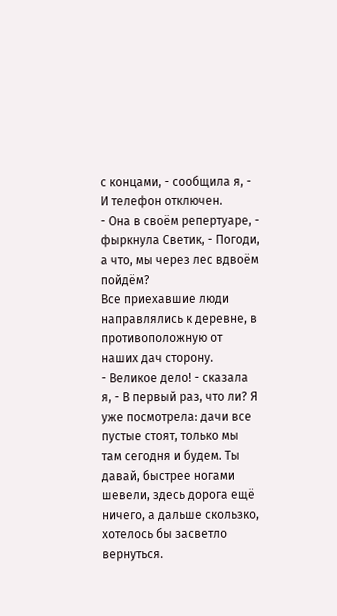с концами, - сообщила я, - И телефон отключен.
- Она в своём репертуаре, - фыркнула Светик, - Погоди, а что, мы через лес вдвоём пойдём?
Все приехавшие люди направлялись к деревне, в противоположную от наших дач сторону.
- Великое дело! - сказала я, - В первый раз, что ли? Я уже посмотрела: дачи все пустые стоят, только мы там сегодня и будем. Ты давай, быстрее ногами шевели, здесь дорога ещё ничего, а дальше скользко, хотелось бы засветло вернуться.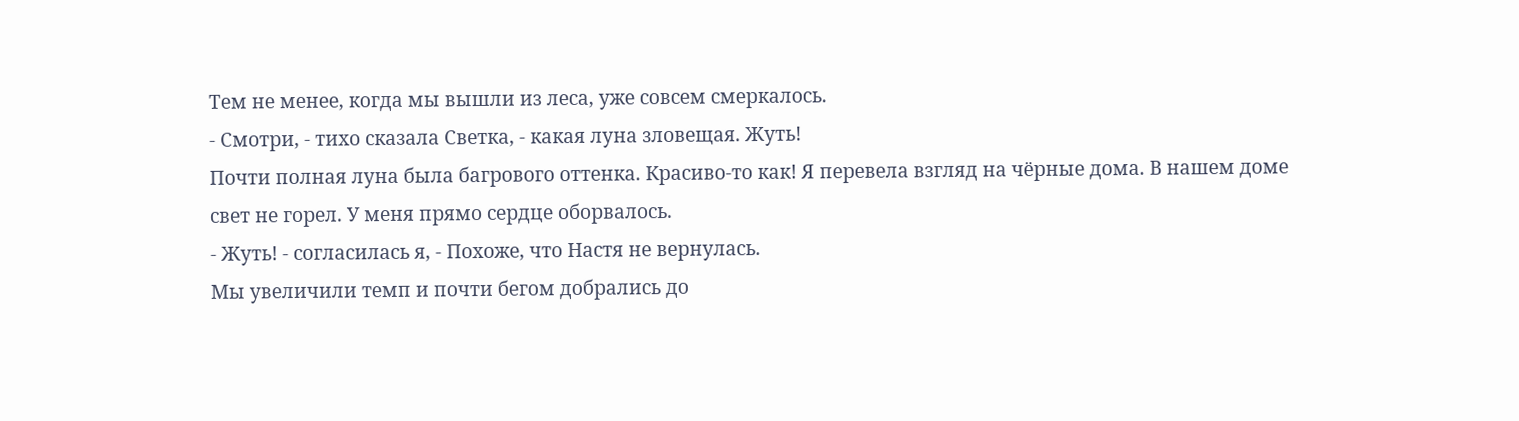Тем не менее, когда мы вышли из леса, уже совсем смеркалось.
- Смотри, - тихо сказала Светка, - какая луна зловещая. Жуть!
Почти полная луна была багрового оттенка. Красиво-то как! Я перевела взгляд на чёрные дома. В нашем доме свет не горел. У меня прямо сердце оборвалось.
- Жуть! - согласилась я, - Похоже, что Настя не вернулась.
Мы увеличили темп и почти бегом добрались до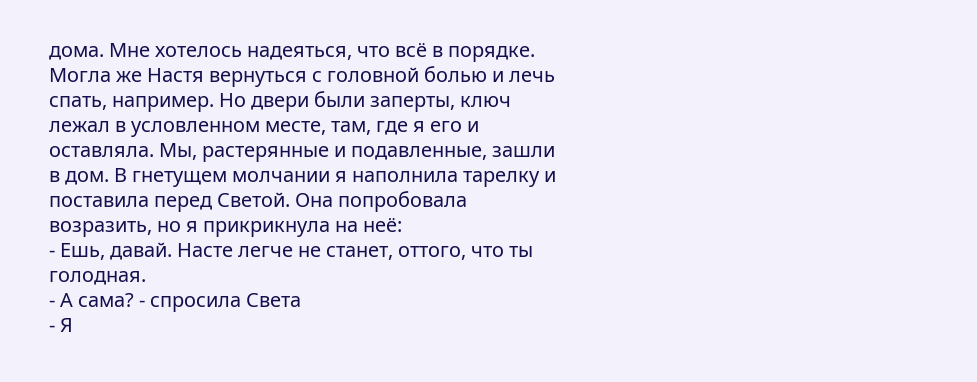дома. Мне хотелось надеяться, что всё в порядке. Могла же Настя вернуться с головной болью и лечь спать, например. Но двери были заперты, ключ лежал в условленном месте, там, где я его и оставляла. Мы, растерянные и подавленные, зашли в дом. В гнетущем молчании я наполнила тарелку и поставила перед Светой. Она попробовала возразить, но я прикрикнула на неё:
- Ешь, давай. Насте легче не станет, оттого, что ты голодная.
- А сама? - спросила Света
- Я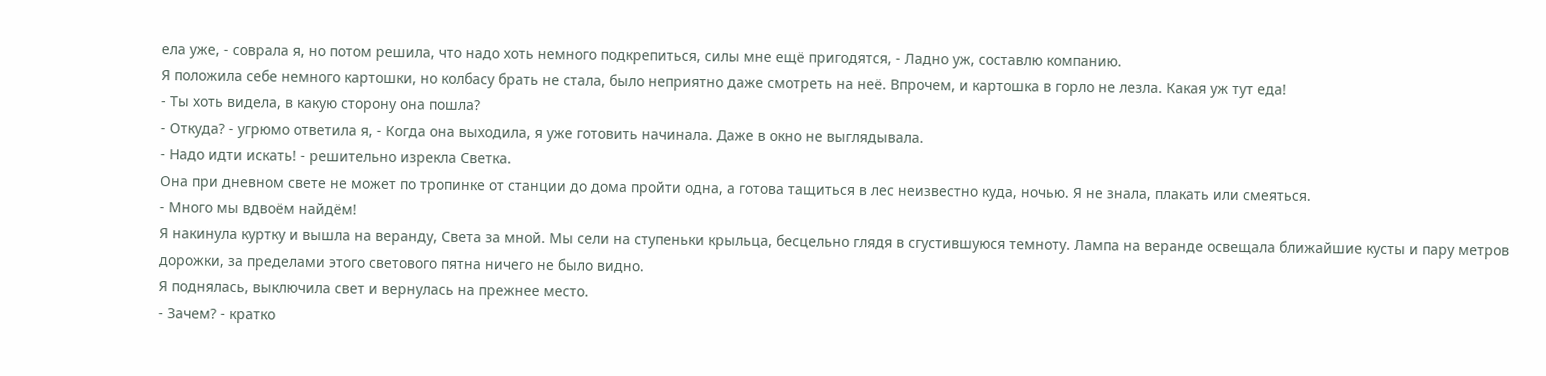ела уже, - соврала я, но потом решила, что надо хоть немного подкрепиться, силы мне ещё пригодятся, - Ладно уж, составлю компанию.
Я положила себе немного картошки, но колбасу брать не стала, было неприятно даже смотреть на неё. Впрочем, и картошка в горло не лезла. Какая уж тут еда!
- Ты хоть видела, в какую сторону она пошла?
- Откуда? - угрюмо ответила я, - Когда она выходила, я уже готовить начинала. Даже в окно не выглядывала.
- Надо идти искать! - решительно изрекла Светка.
Она при дневном свете не может по тропинке от станции до дома пройти одна, а готова тащиться в лес неизвестно куда, ночью. Я не знала, плакать или смеяться.
- Много мы вдвоём найдём!
Я накинула куртку и вышла на веранду, Света за мной. Мы сели на ступеньки крыльца, бесцельно глядя в сгустившуюся темноту. Лампа на веранде освещала ближайшие кусты и пару метров дорожки, за пределами этого светового пятна ничего не было видно.
Я поднялась, выключила свет и вернулась на прежнее место.
- Зачем? - кратко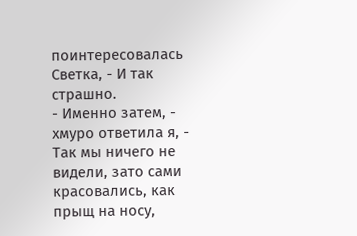поинтересовалась Светка, - И так страшно.
- Именно затем, - хмуро ответила я, - Так мы ничего не видели, зато сами красовались, как прыщ на носу,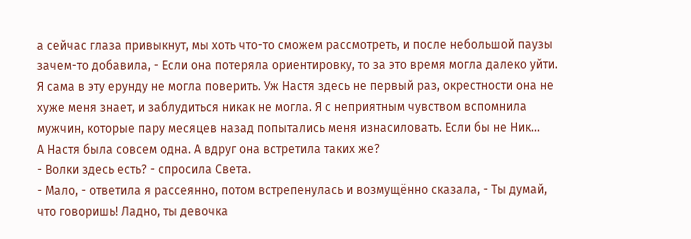а сейчас глаза привыкнут, мы хоть что-то сможем рассмотреть, и после небольшой паузы зачем-то добавила, - Если она потеряла ориентировку, то за это время могла далеко уйти.
Я сама в эту ерунду не могла поверить. Уж Настя здесь не первый раз, окрестности она не хуже меня знает, и заблудиться никак не могла. Я с неприятным чувством вспомнила мужчин, которые пару месяцев назад попытались меня изнасиловать. Если бы не Ник...
А Настя была совсем одна. А вдруг она встретила таких же?
- Волки здесь есть? - спросила Света.
- Мало, - ответила я рассеянно, потом встрепенулась и возмущённо сказала, - Ты думай, что говоришь! Ладно, ты девочка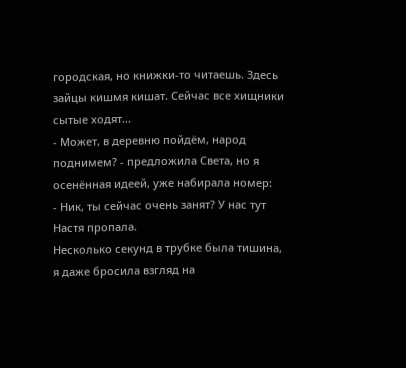городская, но книжки-то читаешь. Здесь зайцы кишмя кишат. Сейчас все хищники сытые ходят...
- Может, в деревню пойдём, народ поднимем? - предложила Света, но я осенённая идеей, уже набирала номер:
- Ник, ты сейчас очень занят? У нас тут Настя пропала.
Несколько секунд в трубке была тишина, я даже бросила взгляд на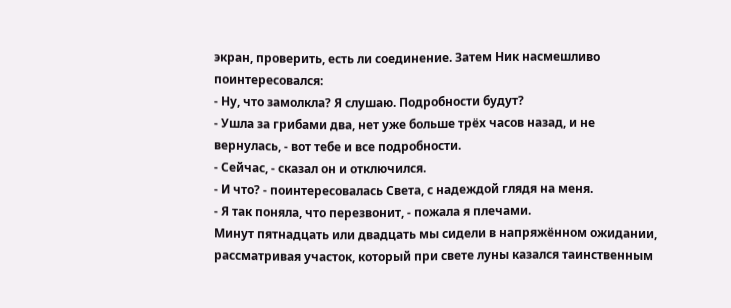экран, проверить, есть ли соединение. Затем Ник насмешливо поинтересовался:
- Ну, что замолкла? Я слушаю. Подробности будут?
- Ушла за грибами два, нет уже больше трёх часов назад, и не вернулась, - вот тебе и все подробности.
- Сейчас, - сказал он и отключился.
- И что? - поинтересовалась Света, с надеждой глядя на меня.
- Я так поняла, что перезвонит, - пожала я плечами.
Минут пятнадцать или двадцать мы сидели в напряжённом ожидании, рассматривая участок, который при свете луны казался таинственным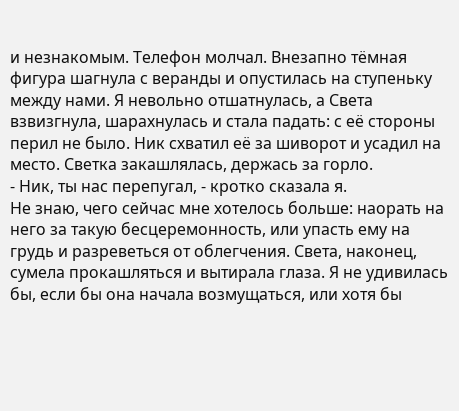и незнакомым. Телефон молчал. Внезапно тёмная фигура шагнула с веранды и опустилась на ступеньку между нами. Я невольно отшатнулась, а Света взвизгнула, шарахнулась и стала падать: с её стороны перил не было. Ник схватил её за шиворот и усадил на место. Светка закашлялась, держась за горло.
- Ник, ты нас перепугал, - кротко сказала я.
Не знаю, чего сейчас мне хотелось больше: наорать на него за такую бесцеремонность, или упасть ему на грудь и разреветься от облегчения. Света, наконец, сумела прокашляться и вытирала глаза. Я не удивилась бы, если бы она начала возмущаться, или хотя бы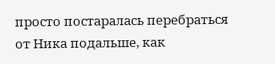просто постаралась перебраться от Ника подальше, как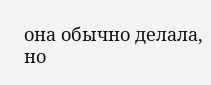она обычно делала, но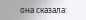она сказала: